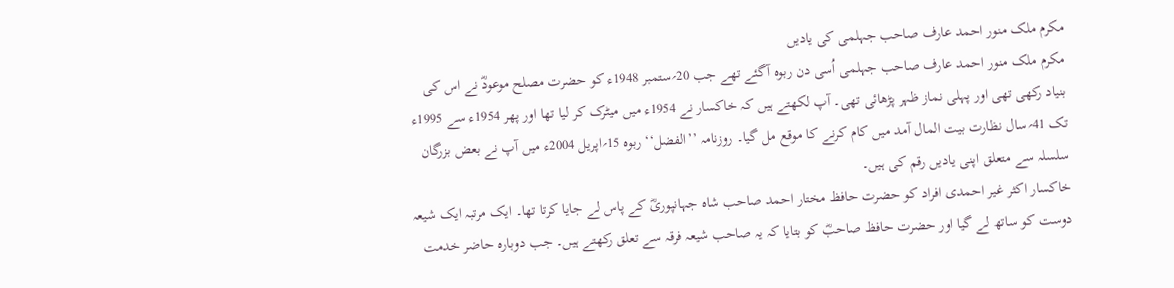مکرم ملک منور احمد عارف صاحب جہلمی کی یادیں
مکرم ملک منور احمد عارف صاحب جہلمی اُسی دن ربوہ آگئے تھے جب 20؍ستمبر 1948ء کو حضرت مصلح موعودؓ نے اس کی بنیاد رکھی تھی اور پہلی نماز ظہر پڑھائی تھی۔ آپ لکھتے ہیں کہ خاکسار نے 1954ء میں میٹرک کر لیا تھا اور پھر 1954ء سے 1995ء تک 41؍سال نظارت بیت المال آمد میں کام کرنے کا موقع مل گیا۔ روزنامہ ’’الفضل‘‘ ربوہ 15؍اپریل 2004ء میں آپ نے بعض بزرگان سلسلہ سے متعلق اپنی یادیں رقم کی ہیں۔
خاکسار اکثر غیر احمدی افراد کو حضرت حافظ مختار احمد صاحب شاہ جہانپوریؓ کے پاس لے جایا کرتا تھا۔ ایک مرتبہ ایک شیعہ دوست کو ساتھ لے گیا اور حضرت حافظ صاحبؓ کو بتایا کہ یہ صاحب شیعہ فرقہ سے تعلق رکھتے ہیں۔ جب دوبارہ حاضر خدمت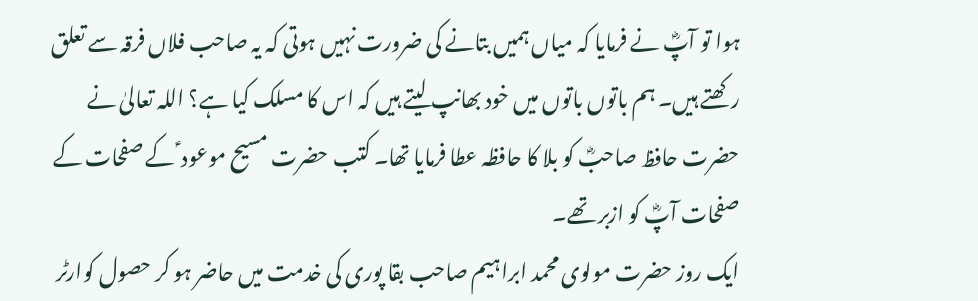ہوا تو آپؓ نے فرمایا کہ میاں ہمیں بتانے کی ضرورت نہیں ہوتی کہ یہ صاحب فلاں فرقہ سے تعلق رکھتے ہیں۔ ہم باتوں باتوں میں خود بھانپ لیتے ہیں کہ اس کا مسلک کیا ہے؟ اللہ تعالیٰ نے حضرت حافظ صاحبؓ کو بلا کا حافظہ عطا فرمایا تھا۔ کتب حضرت مسیح موعود ؑ کے صفحات کے صفحات آپؓ کو ازبر تھے۔
ایک روز حضرت مولوی محمد ابراہیم صاحب بقا پوری کی خدمت میں حاضر ہو کر حصول کوارٹر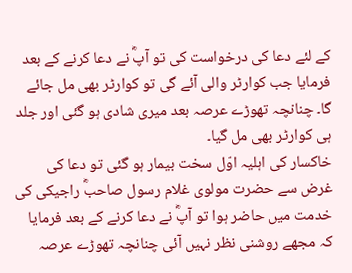کے لئے دعا کی درخواست کی تو آپؓ نے دعا کرنے کے بعد فرمایا جب کوارٹر والی آئے گی تو کوارٹر بھی مل جائے گا۔ چنانچہ تھوڑے عرصہ بعد میری شادی ہو گئی اور جلد ہی کوارٹر بھی مل گیا۔
خاکسار کی اہلیہ اوّل سخت بیمار ہو گئی تو دعا کی غرض سے حضرت مولوی غلام رسول صاحبؓ راجیکی کی خدمت میں حاضر ہوا تو آپؓ نے دعا کرنے کے بعد فرمایا کہ مجھے روشنی نظر نہیں آئی چنانچہ تھوڑے عرصہ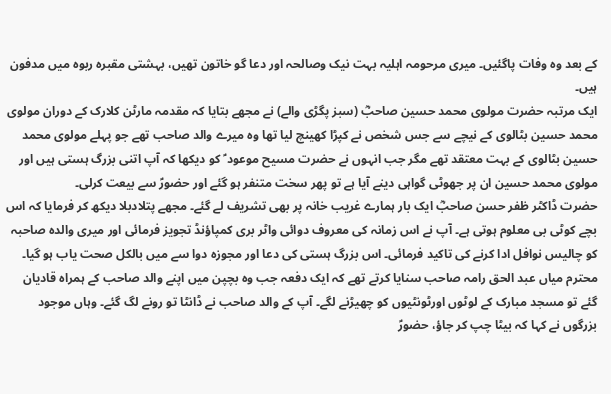کے بعد وہ وفات پاگئیں۔ میری مرحومہ اہلیہ بہت نیک وصالحہ اور دعا گو خاتون تھیں، بہشتی مقبرہ ربوہ میں مدفون ہیں۔
ایک مرتبہ حضرت مولوی محمد حسین صاحبؓ (سبز پگڑی والے) نے مجھے بتایا کہ مقدمہ مارٹن کلارک کے دوران مولوی محمد حسین بٹالوی کے نیچے سے جس شخص نے کپڑا کھینچ لیا تھا وہ میرے والد صاحب تھے جو پہلے مولوی محمد حسین بٹالوی کے بہت معتقد تھے مگر جب انہوں نے حضرت مسیح موعود ؑ کو دیکھا کہ آپ اتنی بزرگ ہستی ہیں اور مولوی محمد حسین ان پر جھوٹی گواہی دینے آیا ہے تو پھر سخت متنفر ہو گئے اور حضورؑ سے بیعت کرلی۔
حضرت ڈاکٹر ظفر حسن صاحبؓ ایک بار ہمارے غریب خانہ پر بھی تشریف لے گئے۔ مجھے پتلادبلا دیکھ کر فرمایا کہ اس بچے کوٹی بی معلوم ہوتی ہے۔ آپ نے اس زمانہ کی معروف دوائی واٹر بری کمپاؤنڈ تجویز فرمائی اور میری والدہ صاحبہ کو چالیس نوافل ادا کرنے کی تاکید فرمائی۔ اس بزرگ ہستی کی دعا اور مجوزہ دوا سے میں بالکل صحت یاب ہو گیا۔
محترم میاں عبد الحق رامہ صاحب سنایا کرتے تھے کہ ایک دفعہ جب وہ بچپن میں اپنے والد صاحب کے ہمراہ قادیان گئے تو مسجد مبارک کے لوٹوں اورٹونٹیوں کو چھیڑنے لگے۔ آپ کے والد صاحب نے ڈانٹا تو رونے لگ گئے۔ وہاں موجود بزرگوں نے کہا کہ بیٹا چپ کر جاؤ، حضورؑ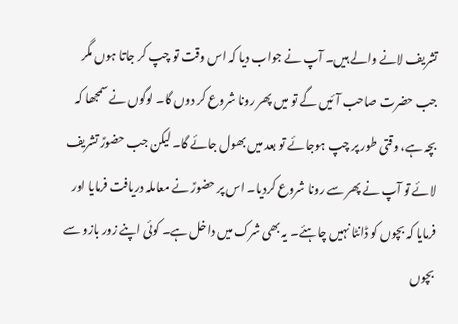تشریف لانے والے ہیں۔ آپ نے جواب دیا کہ اس وقت تو چپ کر جاتا ہوں مگر جب حضرت صاحب آئیں گے تو میں پھر رونا شروع کر دوں گا۔ لوگوں نے سمجھا کہ بچہ ہے، وقتی طور پر چپ ہوجائے تو بعد میں بھول جائے گا۔ لیکن جب حضورؑ تشریف لائے تو آپ نے پھر سے رونا شروع کردیا۔ اس پر حضورؑ نے معاملہ دریافت فرمایا اور فرمایا کہ بچوں کو ڈانٹا نہیں چاہئے۔ یہ بھی شرک میں داخل ہے۔ کوئی اپنے زور بازو سے بچوں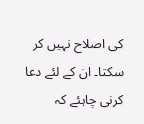کی اصلاح نہیں کر سکتا۔ ان کے لئے دعا کرنی چاہئے کہ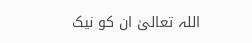اللہ تعالیٰ ان کو نیک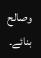وصالح بنائے۔